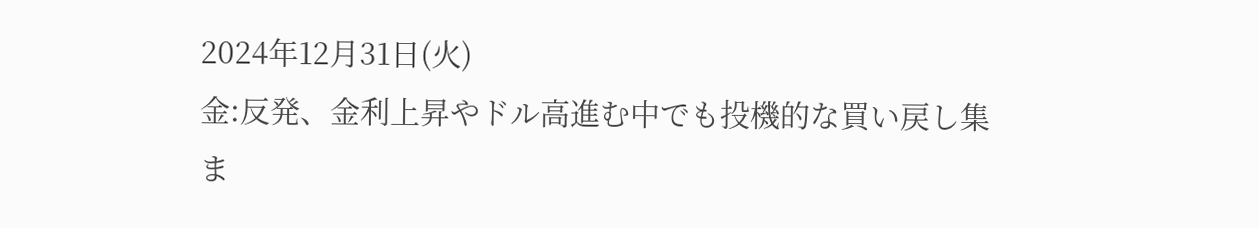2024年12月31日(火)
金:反発、金利上昇やドル高進む中でも投機的な買い戻し集ま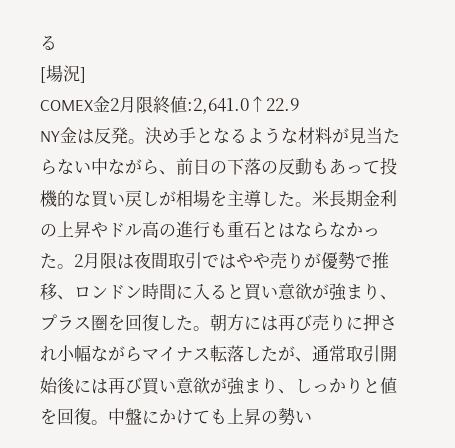る
[場況]
COMEX金2月限終値:2,641.0↑22.9
NY金は反発。決め手となるような材料が見当たらない中ながら、前日の下落の反動もあって投機的な買い戻しが相場を主導した。米長期金利の上昇やドル高の進行も重石とはならなかった。2月限は夜間取引ではやや売りが優勢で推移、ロンドン時間に入ると買い意欲が強まり、プラス圏を回復した。朝方には再び売りに押され小幅ながらマイナス転落したが、通常取引開始後には再び買い意欲が強まり、しっかりと値を回復。中盤にかけても上昇の勢い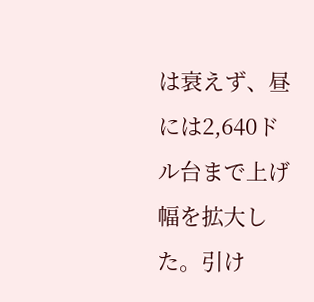は衰えず、昼には2,640ドル台まで上げ幅を拡大した。引け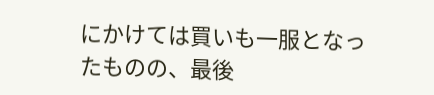にかけては買いも一服となったものの、最後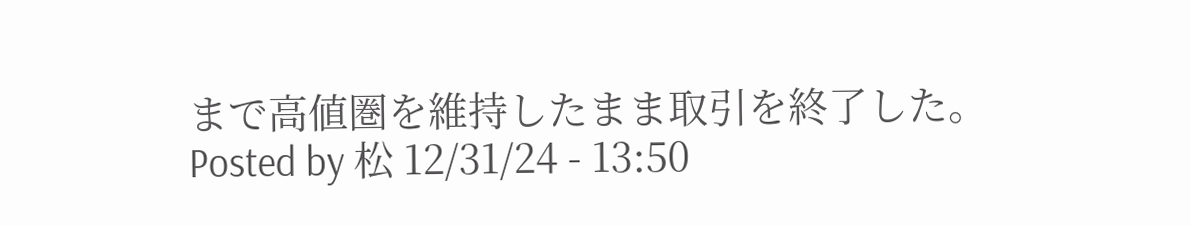まで高値圏を維持したまま取引を終了した。
Posted by 松 12/31/24 - 13:50